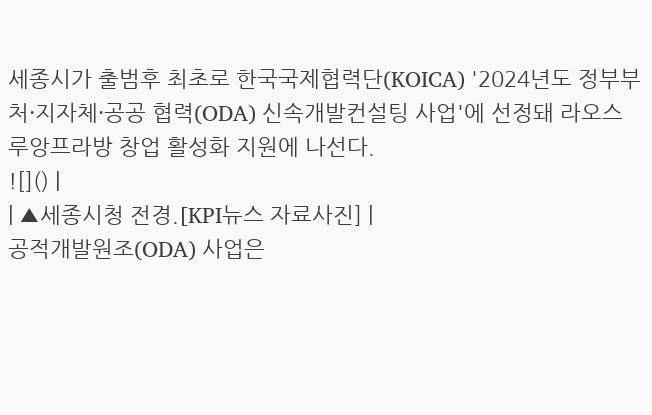세종시가 출범후 최초로 한국국제협력단(KOICA) '2024년도 정부부처·지자체·공공 협력(ODA) 신속개발컨설팅 사업'에 선정돼 라오스 루앙프라방 창업 활성화 지원에 나선다.
![]() |
| ▲세종시청 전경.[KPI뉴스 자료사진] |
공적개발원조(ODA) 사업은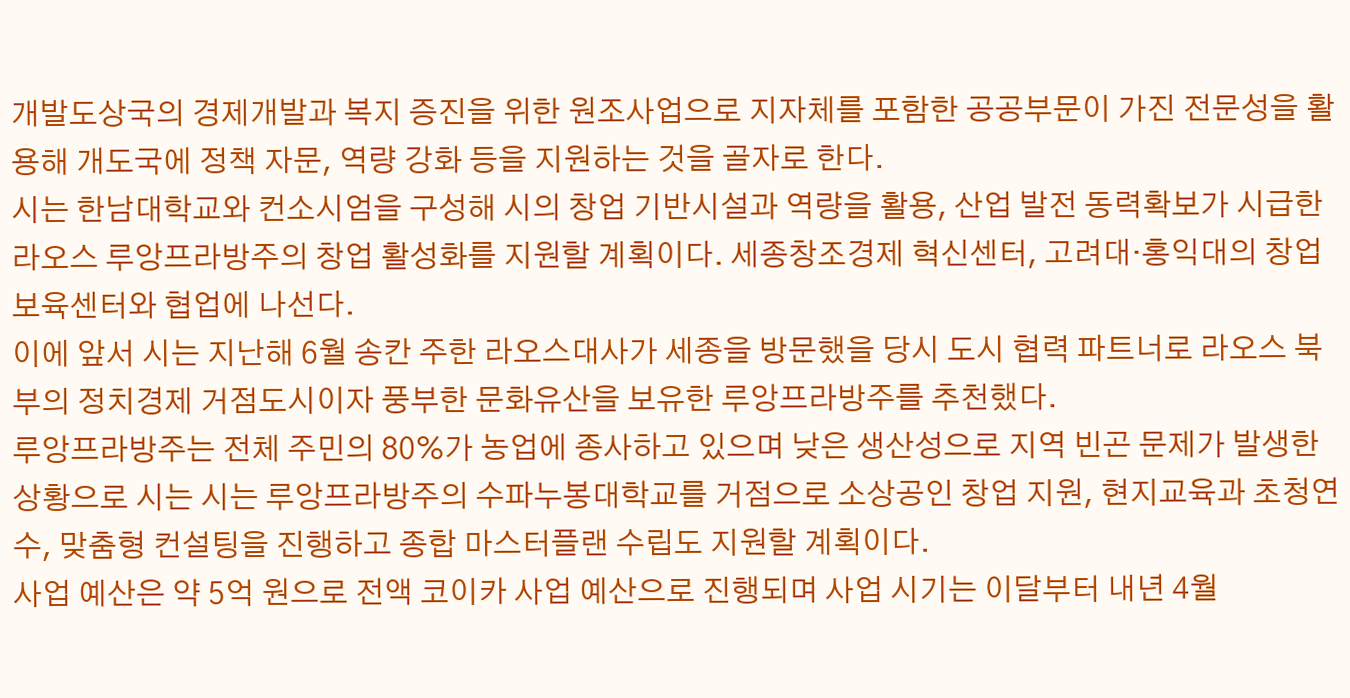개발도상국의 경제개발과 복지 증진을 위한 원조사업으로 지자체를 포함한 공공부문이 가진 전문성을 활용해 개도국에 정책 자문, 역량 강화 등을 지원하는 것을 골자로 한다.
시는 한남대학교와 컨소시엄을 구성해 시의 창업 기반시설과 역량을 활용, 산업 발전 동력확보가 시급한 라오스 루앙프라방주의 창업 활성화를 지원할 계획이다. 세종창조경제 혁신센터, 고려대·홍익대의 창업 보육센터와 협업에 나선다.
이에 앞서 시는 지난해 6월 송칸 주한 라오스대사가 세종을 방문했을 당시 도시 협력 파트너로 라오스 북부의 정치경제 거점도시이자 풍부한 문화유산을 보유한 루앙프라방주를 추천했다.
루앙프라방주는 전체 주민의 80%가 농업에 종사하고 있으며 낮은 생산성으로 지역 빈곤 문제가 발생한 상황으로 시는 시는 루앙프라방주의 수파누봉대학교를 거점으로 소상공인 창업 지원, 현지교육과 초청연수, 맞춤형 컨설팅을 진행하고 종합 마스터플랜 수립도 지원할 계획이다.
사업 예산은 약 5억 원으로 전액 코이카 사업 예산으로 진행되며 사업 시기는 이달부터 내년 4월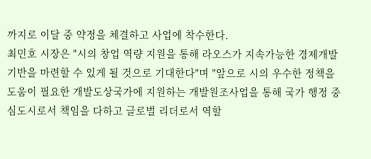까지로 이달 중 약정을 체결하고 사업에 착수한다.
최민호 시장은 "시의 창업 역량 지원을 통해 라오스가 지속가능한 경제개발 기반을 마련할 수 있게 될 것으로 기대한다"며 "앞으로 시의 우수한 정책을 도움이 필요한 개발도상국가에 지원하는 개발원조사업을 통해 국가 행정 중심도시로서 책임을 다하고 글로벌 리더로서 역할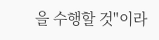을 수행할 것"이라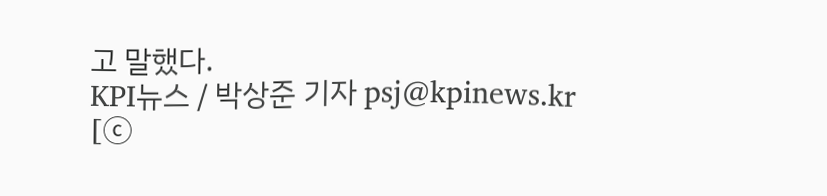고 말했다.
KPI뉴스 / 박상준 기자 psj@kpinews.kr
[ⓒ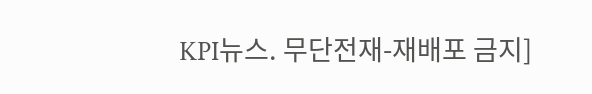KPI뉴스. 무단전재-재배포 금지]